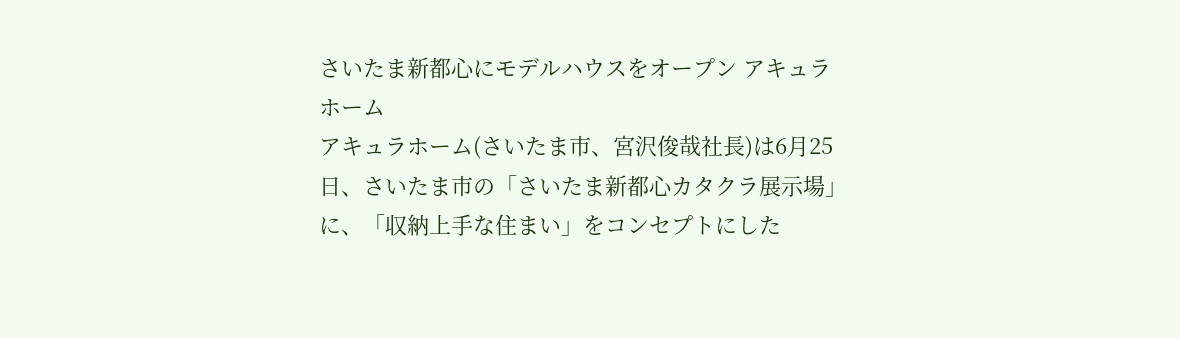さいたま新都心にモデルハウスをオープン アキュラホーム
アキュラホーム(さいたま市、宮沢俊哉社長)は6月25日、さいたま市の「さいたま新都心カタクラ展示場」に、「収納上手な住まい」をコンセプトにした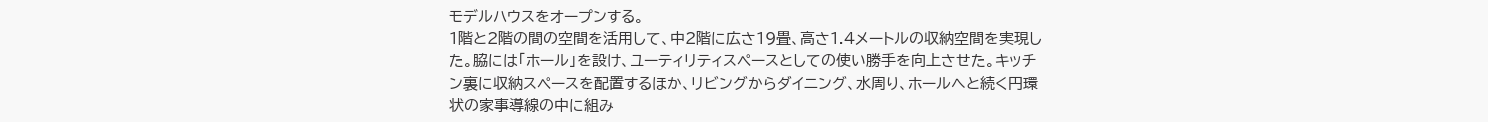モデルハウスをオープンする。
1階と2階の間の空間を活用して、中2階に広さ19畳、高さ1.4メートルの収納空間を実現した。脇には「ホール」を設け、ユーティリティスペースとしての使い勝手を向上させた。キッチン裏に収納スペースを配置するほか、リビングからダイニング、水周り、ホールへと続く円環状の家事導線の中に組み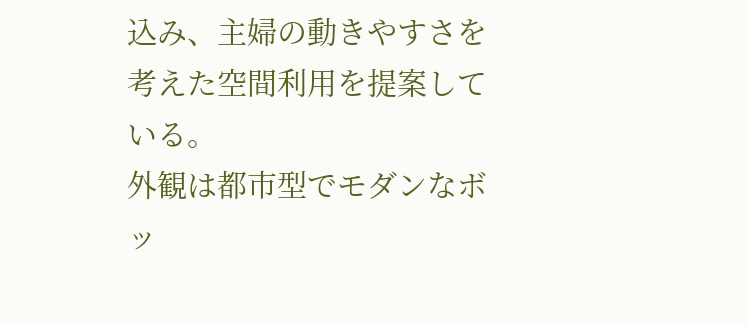込み、主婦の動きやすさを考えた空間利用を提案している。
外観は都市型でモダンなボッ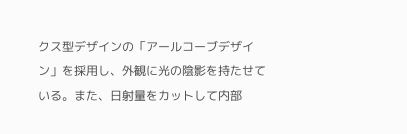クス型デザインの「アールコーブデザイン」を採用し、外観に光の陰影を持たせている。また、日射量をカットして内部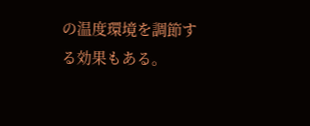の温度環境を調節する効果もある。